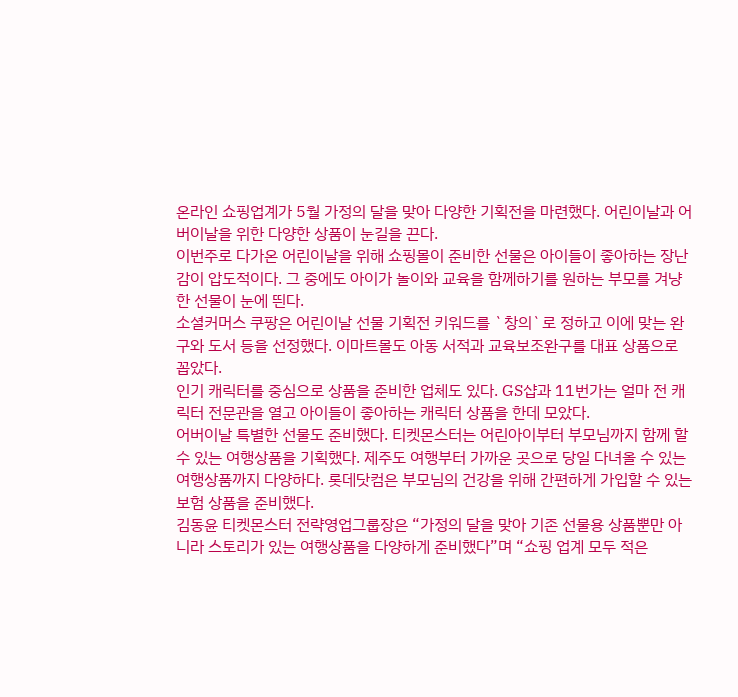온라인 쇼핑업계가 5월 가정의 달을 맞아 다양한 기획전을 마련했다. 어린이날과 어버이날을 위한 다양한 상품이 눈길을 끈다.
이번주로 다가온 어린이날을 위해 쇼핑몰이 준비한 선물은 아이들이 좋아하는 장난감이 압도적이다. 그 중에도 아이가 놀이와 교육을 함께하기를 원하는 부모를 겨냥한 선물이 눈에 띈다.
소셜커머스 쿠팡은 어린이날 선물 기획전 키워드를 `창의`로 정하고 이에 맞는 완구와 도서 등을 선정했다. 이마트몰도 아동 서적과 교육보조완구를 대표 상품으로 꼽았다.
인기 캐릭터를 중심으로 상품을 준비한 업체도 있다. GS샵과 11번가는 얼마 전 캐릭터 전문관을 열고 아이들이 좋아하는 캐릭터 상품을 한데 모았다.
어버이날 특별한 선물도 준비했다. 티켓몬스터는 어린아이부터 부모님까지 함께 할 수 있는 여행상품을 기획했다. 제주도 여행부터 가까운 곳으로 당일 다녀올 수 있는 여행상품까지 다양하다. 롯데닷컴은 부모님의 건강을 위해 간편하게 가입할 수 있는 보험 상품을 준비했다.
김동윤 티켓몬스터 전략영업그룹장은 “가정의 달을 맞아 기존 선물용 상품뿐만 아니라 스토리가 있는 여행상품을 다양하게 준비했다”며 “쇼핑 업계 모두 적은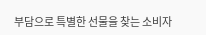부담으로 특별한 선물을 찾는 소비자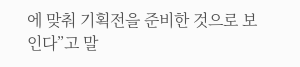에 맞춰 기획전을 준비한 것으로 보인다”고 말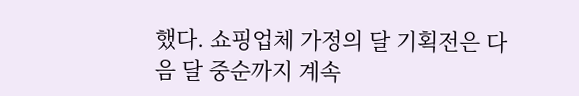했다. 쇼핑업체 가정의 달 기획전은 다음 달 중순까지 계속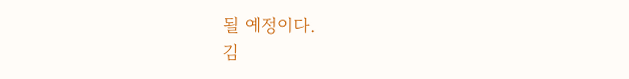될 예정이다.
김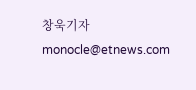창욱기자 monocle@etnews.com